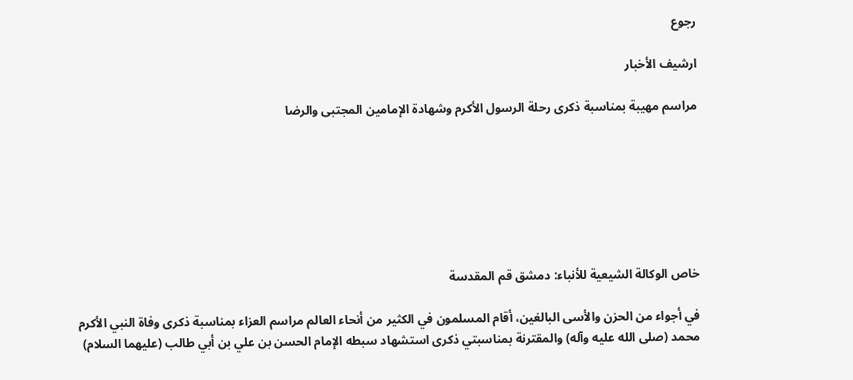رجوع

ارشيف الأخبار

مراسم مهيبة بمناسبة ذكرى رحلة الرسول الأكرم وشهادة الإمامين المجتبى والرضا







خاص الوكالة الشيعية للأنباء: دمشق قم المقدسة

في أجواء من الحزن والأسى البالغين، أقام المسلمون في الكثير من أنحاء العالم مراسم العزاء بمناسبة ذكرى وفاة النبي الأكرم محمد (صلى الله عليه وآله) والمقترنة بمناسبتي ذكرى استشهاد سبطه الإمام الحسن بن علي بن أبي طالب (عليهما السلام)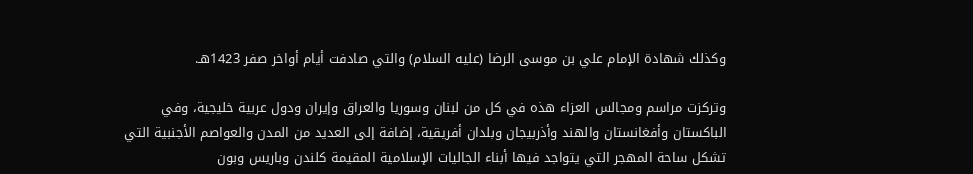وكذلك شهادة الإمام علي بن موسى الرضا (عليه السلام) والتي صادفت أيام أواخر صفر 1423هـ.

وتركزت مراسم ومجالس العزاء هذه في كل من لبنان وسوريا والعراق وإيران ودول عربية خليجية، وفي الباكستان وأفغانستان والهند وأذربيجان وبلدان أفريقية، إضافة إلى العديد من المدن والعواصم الأجنبية التي تشكل ساحة المهجر التي يتواجد فيها أبناء الجاليات الإسلامية المقيمة كلندن وباريس وبون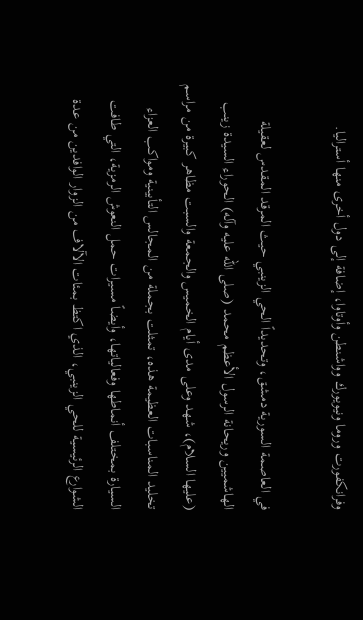وفرانكفورت وروما ونيويورك وواشنطن وأوتاوا، إضافة إلى دول أخرى منها أستراليا.

في العاصمة السورية دمشق، وتحديداً الحي الزينبي حيث المرقد المقدس لعقيلة الهاشميين وريحانة الرسول الأعظم محمد (صلى الله عليه وآله) الحوراء السيدة زينب (عليها السلام)، شهد وعلى مدى أيام الخميس والجمعة والسبت مظاهر كبيرة من مراسم تخليد المناسبات العظيمة هذه، تمثلت بجملة من المجالس التأبينية ومواكب العزاء السيارة بمختلف أنماطها وفعالياتها، وأيضاً مسيرات حمل النعوش الرمزية، التي طافت الشوارع الرئيسية للحي الزينبي، الذي اكتظ بمئات الآلاف من الزوار الوافدين من عدة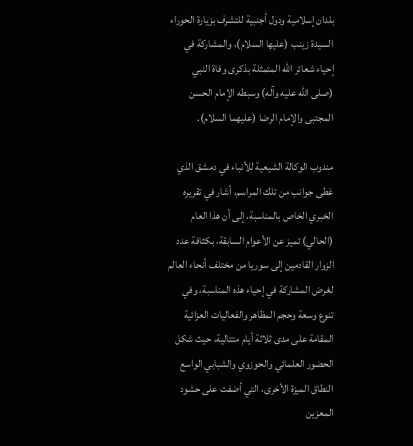بلدان إسلامية ودول أجنبية للتشرف بزيارة الحوراء السيدة زينب (عليها السلام)، والمشاركة في إحياء شعائر الله المتمثلة بذكرى وفاة النبي (صلى الله عليه وآله) وسبطه الإمام الحسن المجتبى والإمام الرضا (عليهما السلام).

مندوب الوكالة الشيعية للأنباء في دمشق الذي غطى جوانب من تلك المراسم، أشار في تقريره الخبري الخاص بالمناسبة، إلى أن هذا العام (الحالي) تميز عن الأعوام السابقة، بكثافة عدد الزوار القادمين إلى سوريا من مختلف أنحاء العالم لغرض المشاركة في إحياء هذه المناسبة، وفي تنوع وسعة وحجم المظاهر والفعاليات العزائية المقامة على مدى ثلاثة أيام متتالية، حيث شكل الحضور العلمائي والحوزوي والشبابي الواسع النطاق الميزة الأخرى، التي أضفت على حشود المعزين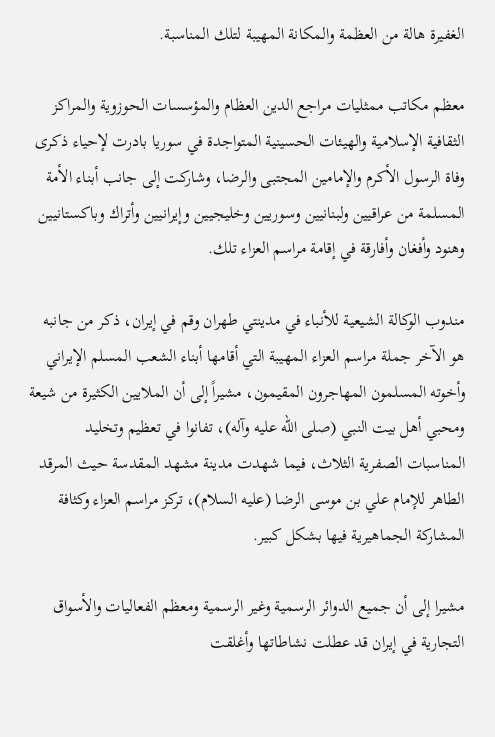الغفيرة هالة من العظمة والمكانة المهيبة لتلك المناسبة.

معظم مكاتب ممثليات مراجع الدين العظام والمؤسسات الحوزوية والمراكز الثقافية الإسلامية والهيئات الحسينية المتواجدة في سوريا بادرت لإحياء ذكرى وفاة الرسول الأكرم والإمامين المجتبى والرضا، وشاركت إلى جانب أبناء الأمة المسلمة من عراقيين ولبنانيين وسوريين وخليجيين وإيرانيين وأتراك وباكستانيين وهنود وأفغان وأفارقة في إقامة مراسم العزاء تلك.

مندوب الوكالة الشيعية للأنباء في مدينتي طهران وقم في إيران، ذكر من جانبه هو الآخر جملة مراسم العزاء المهيبة التي أقامها أبناء الشعب المسلم الإيراني وأخوته المسلمون المهاجرون المقيمون، مشيراً إلى أن الملايين الكثيرة من شيعة ومحبي أهل بيت النبي (صلى الله عليه وآله)، تفانوا في تعظيم وتخليد المناسبات الصفرية الثلاث، فيما شهدت مدينة مشهد المقدسة حيث المرقد الطاهر للإمام علي بن موسى الرضا (عليه السلام)، تركز مراسم العزاء وكثافة المشاركة الجماهيرية فيها بشكل كبير.

مشيرا إلى أن جميع الدوائر الرسمية وغير الرسمية ومعظم الفعاليات والأسواق التجارية في إيران قد عطلت نشاطاتها وأغلقت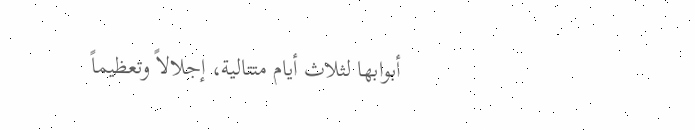أبوابها لثلاث أيام متتالية، إجلالاً وتعظيماً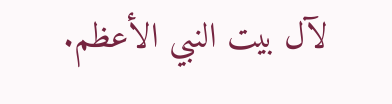لآل بيت النبي الأعظم.